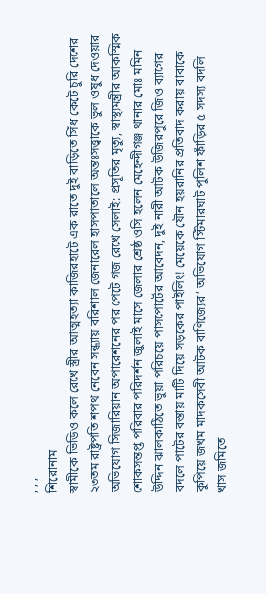, , ,
শিরোনাম
স্বামীকে ভিডিও কলে রেখে স্ত্রীর আত্মহত্যা কাজিরহাটে এক রাতে দুই বাড়িতে সিঁধ কেটে চুরি দেশের ২৩তম রাষ্ট্রপতি শপথ নেবেন সন্ধ্যায় বরিশাল জেনারেল হাসপাতালে অন্তঃসত্ত্বাকে ভুল ওষুধ দেওয়ার অভিযোগ সিজারিয়ান অপারেশনের পর পেটে গজ রেখে সেলাই: প্রসূতির মৃত্যু, স্বাস্থ্যমন্ত্রীর আকস্মিক শোকসন্তপ্ত পরিবার পরিদর্শন জুলাই মাসে জেলার শ্রেষ্ঠ ওসি হলেন মেহেন্দীগঞ্জ থানার মোঃ মমিন উদ্দিন ঝালকাঠিতে ভুয়া পরিচয়ে পাসপোর্টের আবেদন, দুই নারী আটক উজিরপুরে জিও ব্যাগের বদলে পাটের বস্তায় মাটি দিয়ে সড়কের পাইলিং! মেয়েকে যৌন হয়রানির প্রতিবাদ করায় বাবাকে কুপিয়ে জখম মাদকসেবী আটক বাণিজ্যের’ অভিযোগ স্টিমারঘাট পুলিশ ফাঁড়ির ৫ সদস্য বদলি
খাস জমিতে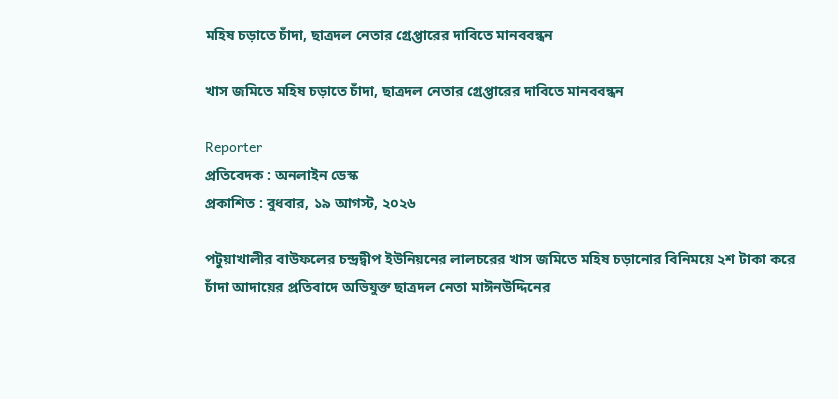মহিষ চড়াতে চাঁদা, ছাত্রদল নেতার গ্রেপ্তারের দাবিতে মানববন্ধন

খাস জমিতে মহিষ চড়াতে চাঁদা, ছাত্রদল নেতার গ্রেপ্তারের দাবিতে মানববন্ধন

Reporter
প্রতিবেদক : অনলাইন ডেস্ক
প্রকাশিত : বুধবার, ১৯ আগস্ট, ২০২৬

পটুয়াখালীর বাউফলের চন্দ্রদ্বীপ ইউনিয়নের লালচরের খাস জমিতে মহিষ চড়ানোর বিনিময়ে ২শ টাকা করে চাঁদা আদায়ের প্রতিবাদে অভিযুক্ত ছাত্রদল নেতা মাঈনউদ্দিনের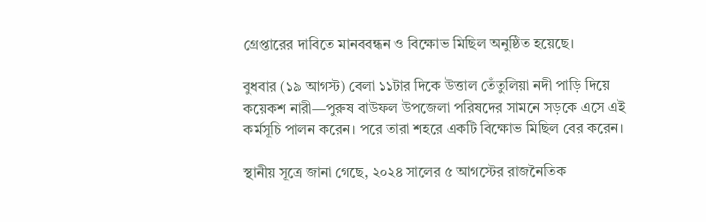গ্রেপ্তারের দাবিতে মানববন্ধন ও বিক্ষোভ মিছিল অনুষ্ঠিত হয়েছে।

বুধবার (১৯ আগস্ট) বেলা ১১টার দিকে উত্তাল তেঁতুলিয়া নদী পাড়ি দিয়ে কয়েকশ নারী—পুরুষ বাউফল উপজেলা পরিষদের সামনে সড়কে এসে এই কর্মসূচি পালন করেন। পরে তারা শহরে একটি বিক্ষোভ মিছিল বের করেন।

স্থানীয় সূত্রে জানা গেছে, ২০২৪ সালের ৫ আগস্টের রাজনৈতিক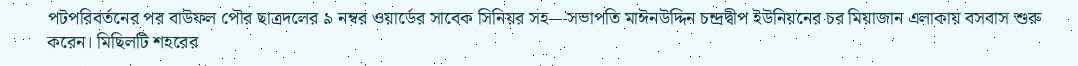পটপরিবর্তনের পর বাউফল পৌর ছাত্রদলের ৯ নম্বর ওয়ার্ডের সাবেক সিনিয়র সহ—সভাপতি মাঈনউদ্দিন চন্দ্রদ্বীপ ইউনিয়নের চর মিয়াজান এলাকায় বসবাস শুরু করেন। মিছিলটি শহরের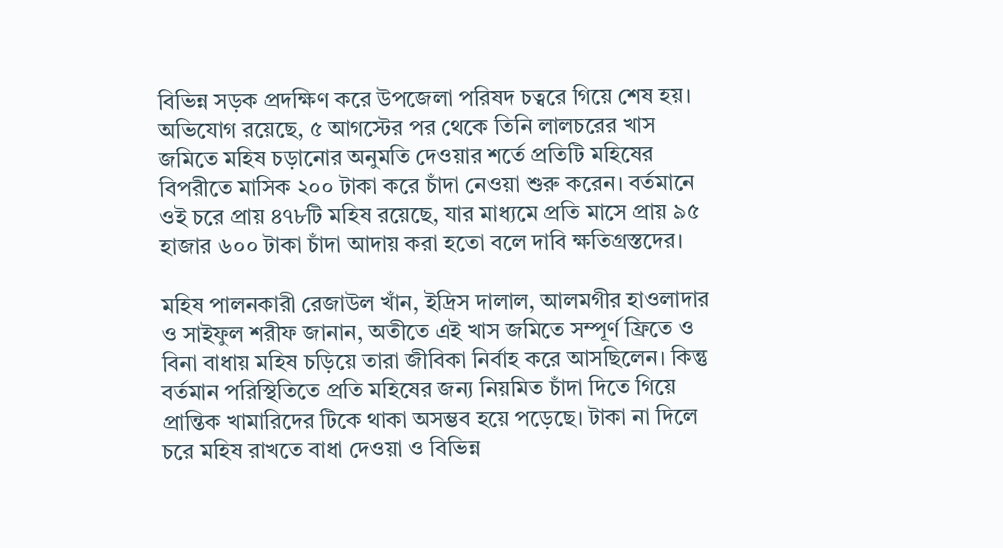বিভিন্ন সড়ক প্রদক্ষিণ করে উপজেলা পরিষদ চত্বরে গিয়ে শেষ হয়।
অভিযোগ রয়েছে, ৫ আগস্টের পর থেকে তিনি লালচরের খাস জমিতে মহিষ চড়ানোর অনুমতি দেওয়ার শর্তে প্রতিটি মহিষের বিপরীতে মাসিক ২০০ টাকা করে চাঁদা নেওয়া শুরু করেন। বর্তমানে ওই চরে প্রায় ৪৭৮টি মহিষ রয়েছে, যার মাধ্যমে প্রতি মাসে প্রায় ৯৫ হাজার ৬০০ টাকা চাঁদা আদায় করা হতো বলে দাবি ক্ষতিগ্রস্তদের।

মহিষ পালনকারী রেজাউল খাঁন, ইদ্রিস দালাল, আলমগীর হাওলাদার ও সাইফুল শরীফ জানান, অতীতে এই খাস জমিতে সম্পূর্ণ ফ্রিতে ও বিনা বাধায় মহিষ চড়িয়ে তারা জীবিকা নির্বাহ করে আসছিলেন। কিন্তু বর্তমান পরিস্থিতিতে প্রতি মহিষের জন্য নিয়মিত চাঁদা দিতে গিয়ে প্রান্তিক খামারিদের টিকে থাকা অসম্ভব হয়ে পড়েছে। টাকা না দিলে চরে মহিষ রাখতে বাধা দেওয়া ও বিভিন্ন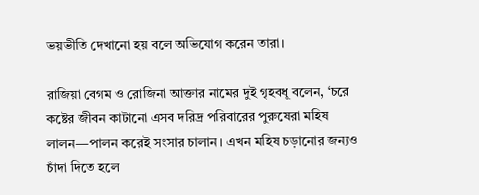ভয়ভীতি দেখানো হয় বলে অভিযোগ করেন তারা।

রাজিয়া বেগম ও রোজিনা আক্তার নামের দুই গৃহবধূ বলেন, ‘চরে কষ্টের জীবন কাটানো এসব দরিদ্র পরিবারের পুরুষেরা মহিষ লালন—পালন করেই সংসার চালান। এখন মহিষ চড়ানোর জন্যও চাঁদা দিতে হলে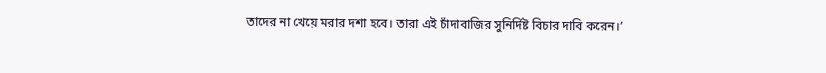তাদের না খেয়ে মরার দশা হবে। তারা এই চাঁদাবাজির সুনির্দিষ্ট বিচার দাবি করেন।’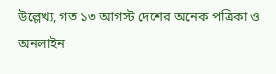উল্লেখ্য, গত ১৩ আগস্ট দেশের অনেক পত্রিকা ও অনলাইন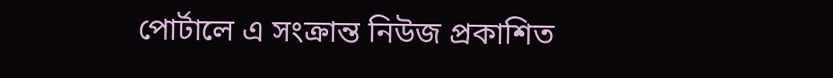পোর্টালে এ সংক্রান্ত নিউজ প্রকাশিত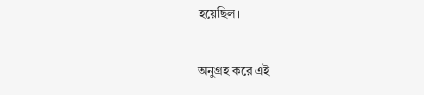হয়েছিল।

অনুগ্রহ করে এই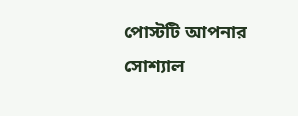পোস্টটি আপনার সোশ্যাল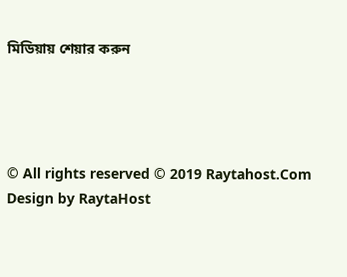মিডিয়ায় শেয়ার করুন




© All rights reserved © 2019 Raytahost.Com
Design by RaytaHost